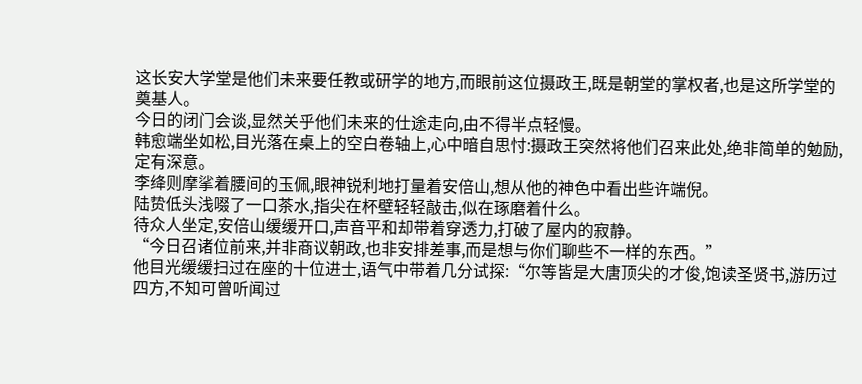这长安大学堂是他们未来要任教或研学的地方,而眼前这位摄政王,既是朝堂的掌权者,也是这所学堂的奠基人。
今日的闭门会谈,显然关乎他们未来的仕途走向,由不得半点轻慢。
韩愈端坐如松,目光落在桌上的空白卷轴上,心中暗自思忖:摄政王突然将他们召来此处,绝非简单的勉励,定有深意。
李绛则摩挲着腰间的玉佩,眼神锐利地打量着安倍山,想从他的神色中看出些许端倪。
陆贽低头浅啜了一口茶水,指尖在杯壁轻轻敲击,似在琢磨着什么。
待众人坐定,安倍山缓缓开口,声音平和却带着穿透力,打破了屋内的寂静。
“今日召诸位前来,并非商议朝政,也非安排差事,而是想与你们聊些不一样的东西。”
他目光缓缓扫过在座的十位进士,语气中带着几分试探:“尔等皆是大唐顶尖的才俊,饱读圣贤书,游历过四方,不知可曾听闻过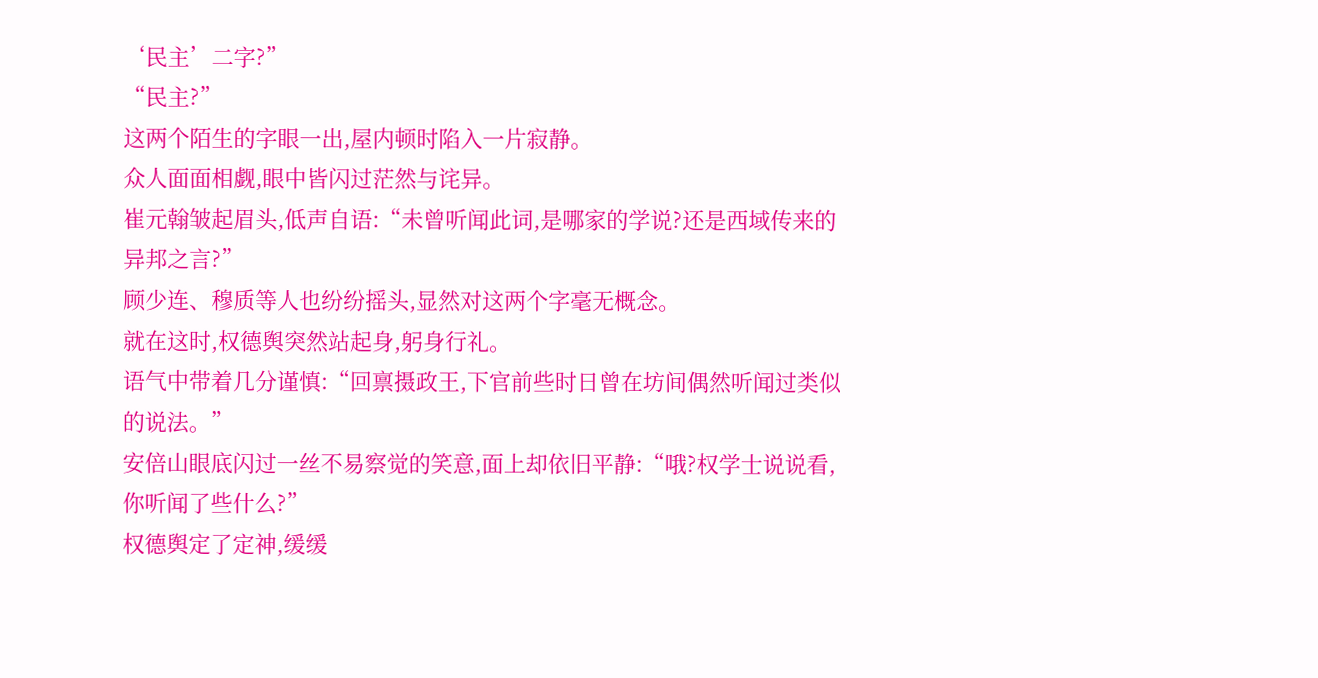‘民主’二字?”
“民主?”
这两个陌生的字眼一出,屋内顿时陷入一片寂静。
众人面面相觑,眼中皆闪过茫然与诧异。
崔元翰皱起眉头,低声自语:“未曾听闻此词,是哪家的学说?还是西域传来的异邦之言?”
顾少连、穆质等人也纷纷摇头,显然对这两个字毫无概念。
就在这时,权德舆突然站起身,躬身行礼。
语气中带着几分谨慎:“回禀摄政王,下官前些时日曾在坊间偶然听闻过类似的说法。”
安倍山眼底闪过一丝不易察觉的笑意,面上却依旧平静:“哦?权学士说说看,你听闻了些什么?”
权德舆定了定神,缓缓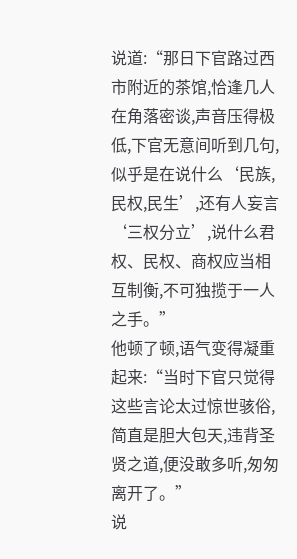说道:“那日下官路过西市附近的茶馆,恰逢几人在角落密谈,声音压得极低,下官无意间听到几句,似乎是在说什么‘民族,民权,民生’,还有人妄言‘三权分立’,说什么君权、民权、商权应当相互制衡,不可独揽于一人之手。”
他顿了顿,语气变得凝重起来:“当时下官只觉得这些言论太过惊世骇俗,简直是胆大包天,违背圣贤之道,便没敢多听,匆匆离开了。”
说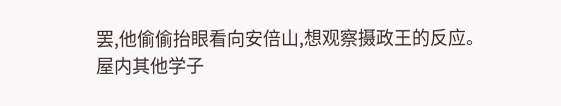罢,他偷偷抬眼看向安倍山,想观察摄政王的反应。
屋内其他学子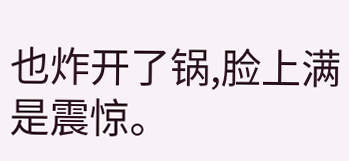也炸开了锅,脸上满是震惊。